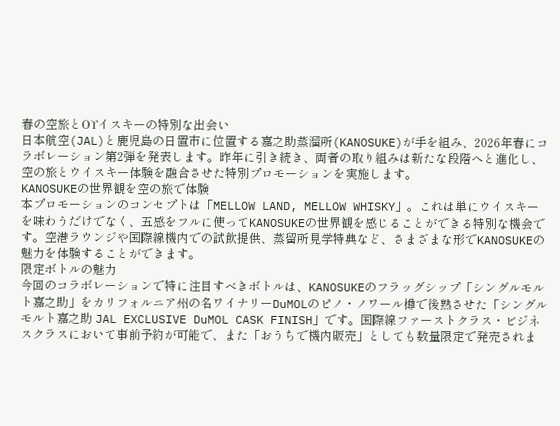春の空旅とΟΥイスキーの特別な出会い
日本航空(JAL)と鹿児島の日置市に位置する嘉之助蒸溜所(KANOSUKE)が手を組み、2026年春にコラボレーション第2弾を発表します。昨年に引き続き、両者の取り組みは新たな段階へと進化し、空の旅とウイスキー体験を融合させた特別プロモーションを実施します。
KANOSUKEの世界観を空の旅で体験
本プロモーションのコンセプトは「MELLOW LAND, MELLOW WHISKY」。これは単にウイスキーを味わうだけでなく、五感をフルに使ってKANOSUKEの世界観を感じることができる特別な機会です。空港ラウンジや国際線機内での試飲提供、蒸留所見学特典など、さまざまな形でKANOSUKEの魅力を体験することができます。
限定ボトルの魅力
今回のコラボレーションで特に注目すべきボトルは、KANOSUKEのフラッグシップ「シングルモルト嘉之助」をカリフォルニア州の名ワイナリーDuMOLのピノ・ノワール樽で後熟させた「シングルモルト嘉之助 JAL EXCLUSIVE DuMOL CASK FINISH」です。国際線ファーストクラス・ビジネスクラスにおいて事前予約が可能で、また「おうちで機内販売」としても数量限定で発売されま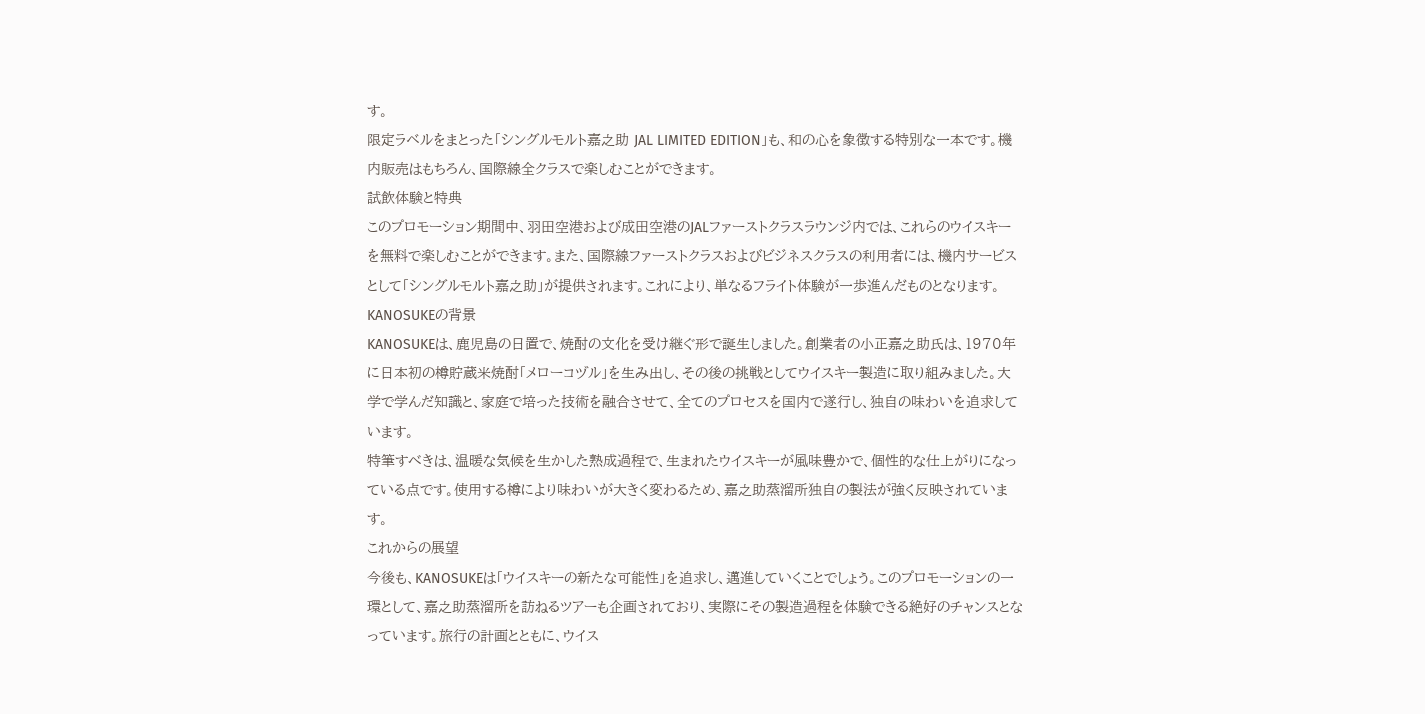す。
限定ラベルをまとった「シングルモルト嘉之助 JAL LIMITED EDITION」も、和の心を象徴する特別な一本です。機内販売はもちろん、国際線全クラスで楽しむことができます。
試飲体験と特典
このプロモーション期間中、羽田空港および成田空港のJALファーストクラスラウンジ内では、これらのウイスキーを無料で楽しむことができます。また、国際線ファーストクラスおよびビジネスクラスの利用者には、機内サービスとして「シングルモルト嘉之助」が提供されます。これにより、単なるフライト体験が一歩進んだものとなります。
KANOSUKEの背景
KANOSUKEは、鹿児島の日置で、焼酎の文化を受け継ぐ形で誕生しました。創業者の小正嘉之助氏は、1970年に日本初の樽貯蔵米焼酎「メローコヅル」を生み出し、その後の挑戦としてウイスキー製造に取り組みました。大学で学んだ知識と、家庭で培った技術を融合させて、全てのプロセスを国内で遂行し、独自の味わいを追求しています。
特筆すべきは、温暖な気候を生かした熟成過程で、生まれたウイスキーが風味豊かで、個性的な仕上がりになっている点です。使用する樽により味わいが大きく変わるため、嘉之助蒸溜所独自の製法が強く反映されています。
これからの展望
今後も、KANOSUKEは「ウイスキーの新たな可能性」を追求し、邁進していくことでしょう。このプロモーションの一環として、嘉之助蒸溜所を訪ねるツアーも企画されており、実際にその製造過程を体験できる絶好のチャンスとなっています。旅行の計画とともに、ウイス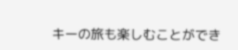キーの旅も楽しむことができ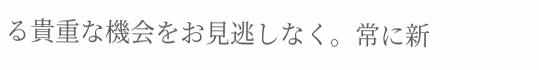る貴重な機会をお見逃しなく。常に新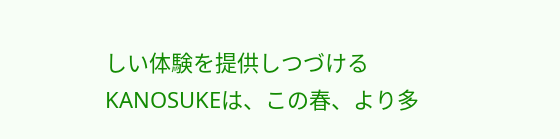しい体験を提供しつづけるKANOSUKEは、この春、より多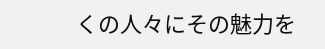くの人々にその魅力を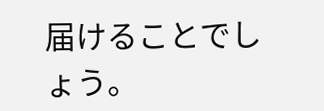届けることでしょう。